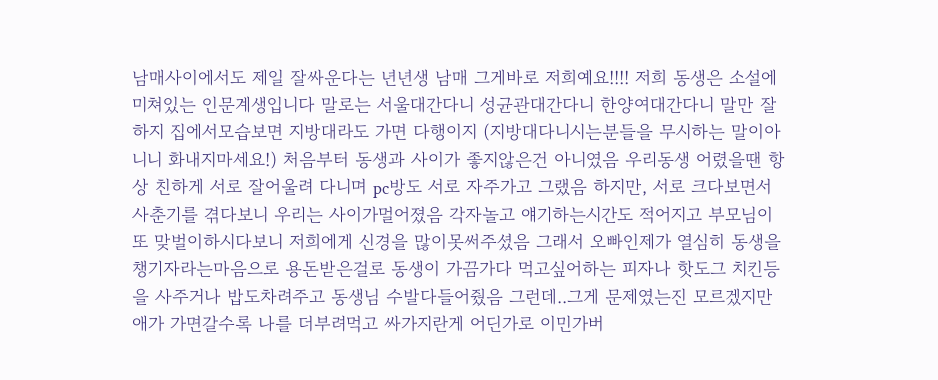남매사이에서도 제일 잘싸운다는 년년생 남매 그게바로 저희예요!!!! 저희 동생은 소설에미쳐있는 인문계생입니다 말로는 서울대간다니 성균관대간다니 한양여대간다니 말만 잘하지 집에서모습보면 지방대라도 가면 다행이지 (지방대다니시는분들을 무시하는 말이아니니 화내지마세요!) 처음부터 동생과 사이가 좋지않은건 아니였음 우리동생 어렸을땐 항상 친하게 서로 잘어울려 다니며 pc방도 서로 자주가고 그랬음 하지만, 서로 크다보면서 사춘기를 겪다보니 우리는 사이가멀어졌음 각자놀고 얘기하는시간도 적어지고 부모님이 또 맞벌이하시다보니 저희에게 신경을 많이못써주셨음 그래서 오빠인제가 열심히 동생을 챙기자라는마음으로 용돈받은걸로 동생이 가끔가다 먹고싶어하는 피자나 핫도그 치킨등을 사주거나 밥도차려주고 동생님 수발다들어줬음 그런데..그게 문제였는진 모르겠지만 애가 가면갈수록 나를 더부려먹고 싸가지란게 어딘가로 이민가버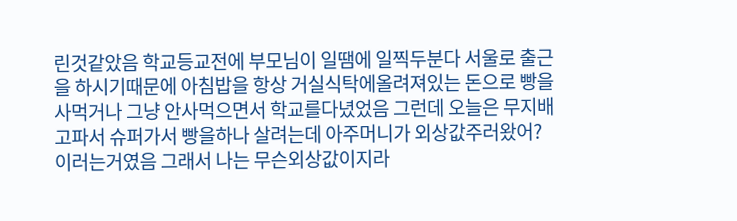린것같았음 학교등교전에 부모님이 일땜에 일찍두분다 서울로 출근을 하시기때문에 아침밥을 항상 거실식탁에올려져있는 돈으로 빵을사먹거나 그냥 안사먹으면서 학교를다녔었음 그런데 오늘은 무지배고파서 슈퍼가서 빵을하나 살려는데 아주머니가 외상값주러왔어? 이러는거였음 그래서 나는 무슨외상값이지라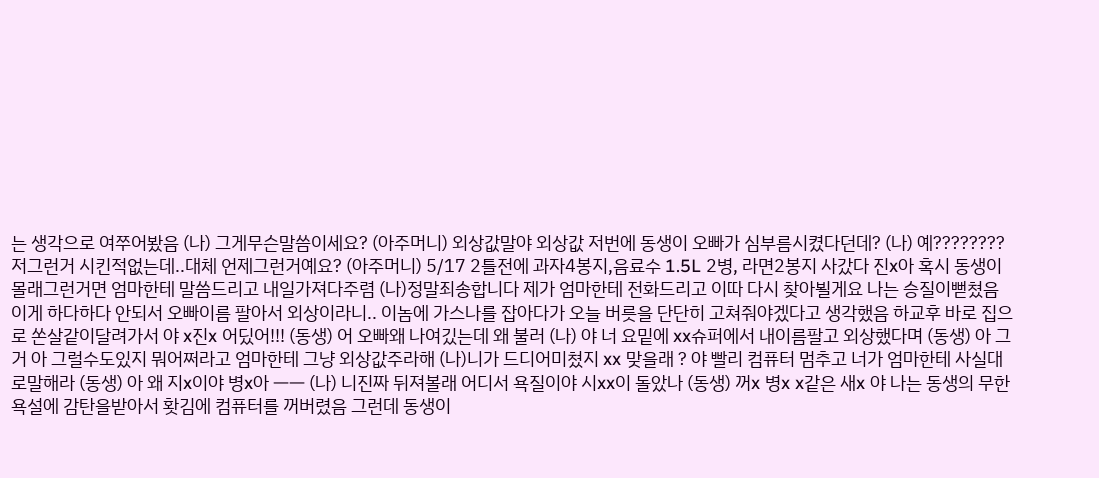는 생각으로 여쭈어봤음 (나) 그게무슨말씀이세요? (아주머니) 외상값말야 외상값 저번에 동생이 오빠가 심부름시켰다던데? (나) 예???????? 저그런거 시킨적없는데..대체 언제그런거예요? (아주머니) 5/17 2틀전에 과자4봉지,음료수 1.5L 2병, 라면2봉지 사갔다 진x아 혹시 동생이 몰래그런거면 엄마한테 말씀드리고 내일가져다주렴 (나)정말죄송합니다 제가 엄마한테 전화드리고 이따 다시 찾아뵐게요 나는 승질이뻗쳤음 이게 하다하다 안되서 오빠이름 팔아서 외상이라니.. 이놈에 가스나를 잡아다가 오늘 버릇을 단단히 고쳐줘야겠다고 생각했음 하교후 바로 집으로 쏜살같이달려가서 야 x진x 어딨어!!! (동생) 어 오빠왜 나여깄는데 왜 불러 (나) 야 너 요밑에 xx슈퍼에서 내이름팔고 외상했다며 (동생) 아 그거 아 그럴수도있지 뭐어쩌라고 엄마한테 그냥 외상값주라해 (나)니가 드디어미쳤지 xx 맞을래 ? 야 빨리 컴퓨터 멈추고 너가 엄마한테 사실대로말해라 (동생) 아 왜 지x이야 병x아 ㅡㅡ (나) 니진짜 뒤져볼래 어디서 욕질이야 시xx이 돌았나 (동생) 꺼x 병x x같은 새x 야 나는 동생의 무한욕설에 감탄을받아서 홧김에 컴퓨터를 꺼버렸음 그런데 동생이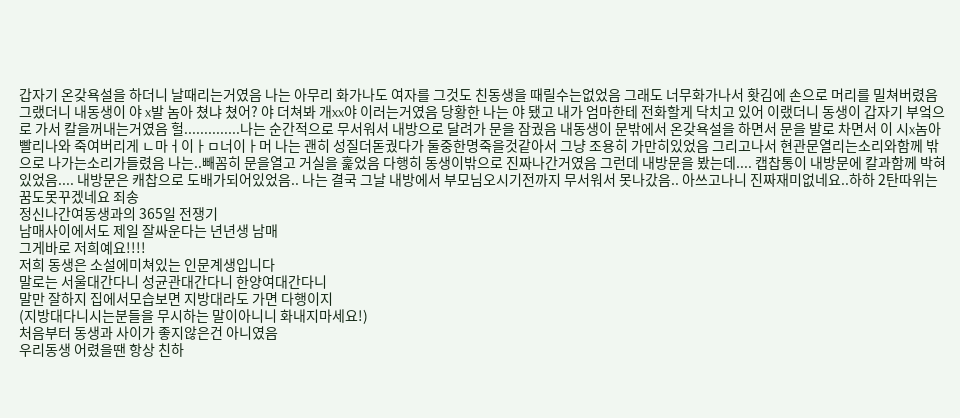갑자기 온갖욕설을 하더니 날때리는거였음 나는 아무리 화가나도 여자를 그것도 친동생을 때릴수는없었음 그래도 너무화가나서 홧김에 손으로 머리를 밀쳐버렸음 그랬더니 내동생이 야 x발 놈아 쳤냐 쳤어? 야 더쳐봐 개xx야 이러는거였음 당황한 나는 야 됐고 내가 엄마한테 전화할게 닥치고 있어 이랬더니 동생이 갑자기 부엌으로 가서 칼을꺼내는거였음 헐..............나는 순간적으로 무서워서 내방으로 달려가 문을 잠궜음 내동생이 문밖에서 온갖욕설을 하면서 문을 발로 차면서 이 시x놈아 빨리나와 죽여버리게 ㄴ마ㅓ이ㅏㅁ너이ㅏ머 나는 괜히 성질더돋궜다가 둘중한명죽을것같아서 그냥 조용히 가만히있었음 그리고나서 현관문열리는소리와함께 밖으로 나가는소리가들렸음 나는..빼꼼히 문을열고 거실을 훑었음 다행히 동생이밖으로 진짜나간거였음 그런데 내방문을 봤는데.... 캡찹통이 내방문에 칼과함께 박혀있었음.... 내방문은 캐찹으로 도배가되어있었음.. 나는 결국 그날 내방에서 부모님오시기전까지 무서워서 못나갔음.. 아쓰고나니 진짜재미없네요..하하 2탄따위는 꿈도못꾸겠네요 죄송
정신나간여동생과의 365일 전쟁기
남매사이에서도 제일 잘싸운다는 년년생 남매
그게바로 저희예요!!!!
저희 동생은 소설에미쳐있는 인문계생입니다
말로는 서울대간다니 성균관대간다니 한양여대간다니
말만 잘하지 집에서모습보면 지방대라도 가면 다행이지
(지방대다니시는분들을 무시하는 말이아니니 화내지마세요!)
처음부터 동생과 사이가 좋지않은건 아니였음
우리동생 어렸을땐 항상 친하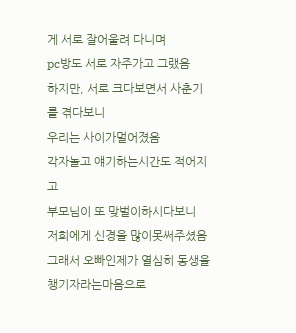게 서로 잘어울려 다니며
pc방도 서로 자주가고 그랬음
하지만, 서로 크다보면서 사춘기를 겪다보니
우리는 사이가멀어졌음
각자놀고 얘기하는시간도 적어지고
부모님이 또 맞벌이하시다보니
저희에게 신경을 많이못써주셨음
그래서 오빠인제가 열심히 동생을 챙기자라는마음으로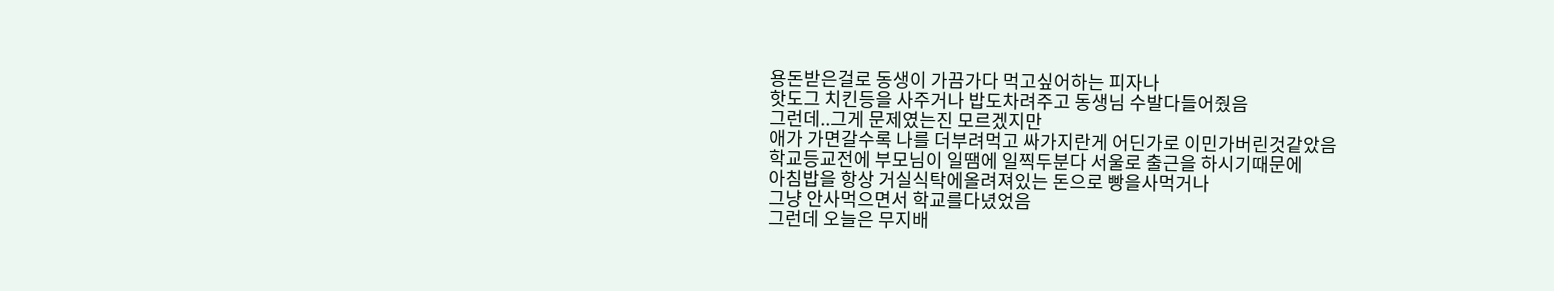용돈받은걸로 동생이 가끔가다 먹고싶어하는 피자나
핫도그 치킨등을 사주거나 밥도차려주고 동생님 수발다들어줬음
그런데..그게 문제였는진 모르겠지만
애가 가면갈수록 나를 더부려먹고 싸가지란게 어딘가로 이민가버린것같았음
학교등교전에 부모님이 일땜에 일찍두분다 서울로 출근을 하시기때문에
아침밥을 항상 거실식탁에올려져있는 돈으로 빵을사먹거나
그냥 안사먹으면서 학교를다녔었음
그런데 오늘은 무지배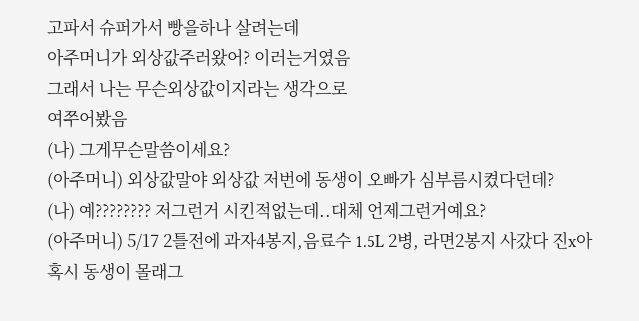고파서 슈퍼가서 빵을하나 살려는데
아주머니가 외상값주러왔어? 이러는거였음
그래서 나는 무슨외상값이지라는 생각으로
여쭈어봤음
(나) 그게무슨말씀이세요?
(아주머니) 외상값말야 외상값 저번에 동생이 오빠가 심부름시켰다던데?
(나) 예???????? 저그런거 시킨적없는데..대체 언제그런거예요?
(아주머니) 5/17 2틀전에 과자4봉지,음료수 1.5L 2병, 라면2봉지 사갔다 진x아
혹시 동생이 몰래그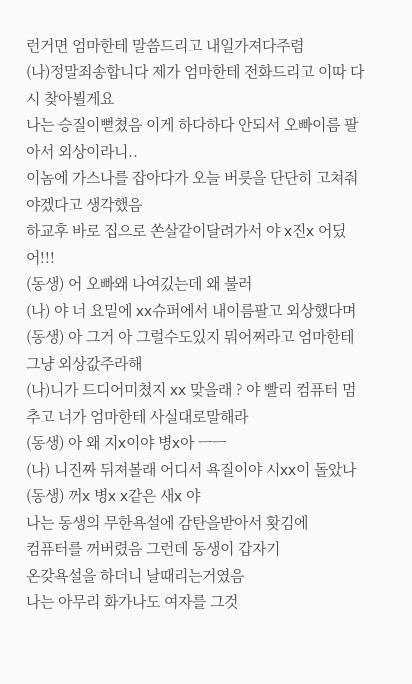런거면 엄마한테 말씀드리고 내일가져다주렴
(나)정말죄송합니다 제가 엄마한테 전화드리고 이따 다시 찾아뵐게요
나는 승질이뻗쳤음 이게 하다하다 안되서 오빠이름 팔아서 외상이라니..
이놈에 가스나를 잡아다가 오늘 버릇을 단단히 고쳐줘야겠다고 생각했음
하교후 바로 집으로 쏜살같이달려가서 야 x진x 어딨어!!!
(동생) 어 오빠왜 나여깄는데 왜 불러
(나) 야 너 요밑에 xx슈퍼에서 내이름팔고 외상했다며
(동생) 아 그거 아 그럴수도있지 뭐어쩌라고 엄마한테 그냥 외상값주라해
(나)니가 드디어미쳤지 xx 맞을래 ? 야 빨리 컴퓨터 멈추고 너가 엄마한테 사실대로말해라
(동생) 아 왜 지x이야 병x아 ㅡㅡ
(나) 니진짜 뒤져볼래 어디서 욕질이야 시xx이 돌았나
(동생) 꺼x 병x x같은 새x 야
나는 동생의 무한욕설에 감탄을받아서 홧김에
컴퓨터를 꺼버렸음 그런데 동생이 갑자기
온갖욕설을 하더니 날때리는거였음
나는 아무리 화가나도 여자를 그것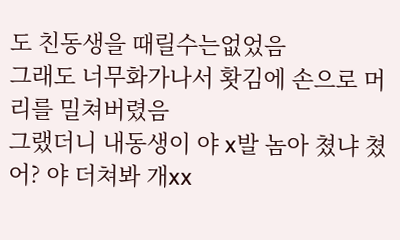도 친동생을 때릴수는없었음
그래도 너무화가나서 홧김에 손으로 머리를 밀쳐버렸음
그랬더니 내동생이 야 x발 놈아 쳤냐 쳤어? 야 더쳐봐 개xx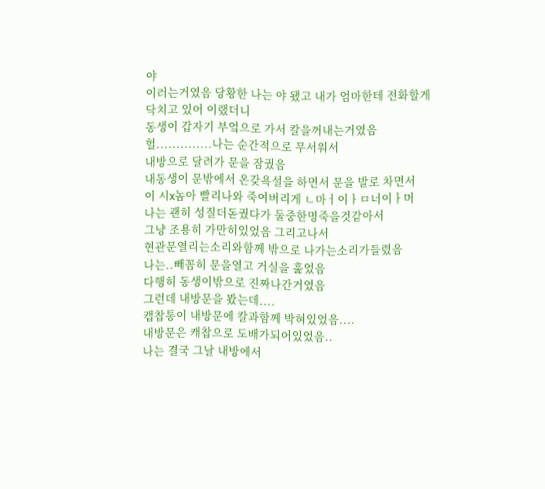야
이러는거였음 당황한 나는 야 됐고 내가 엄마한테 전화할게
닥치고 있어 이랬더니
동생이 갑자기 부엌으로 가서 칼을꺼내는거였음
헐..............나는 순간적으로 무서워서
내방으로 달려가 문을 잠궜음
내동생이 문밖에서 온갖욕설을 하면서 문을 발로 차면서
이 시x놈아 빨리나와 죽여버리게 ㄴ마ㅓ이ㅏㅁ너이ㅏ머
나는 괜히 성질더돋궜다가 둘중한명죽을것같아서
그냥 조용히 가만히있었음 그리고나서
현관문열리는소리와함께 밖으로 나가는소리가들렸음
나는..빼꼼히 문을열고 거실을 훑었음
다행히 동생이밖으로 진짜나간거였음
그런데 내방문을 봤는데....
캡찹통이 내방문에 칼과함께 박혀있었음....
내방문은 캐찹으로 도배가되어있었음..
나는 결국 그날 내방에서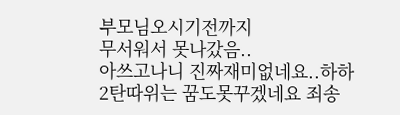부모님오시기전까지
무서워서 못나갔음..
아쓰고나니 진짜재미없네요..하하
2탄따위는 꿈도못꾸겠네요 죄송